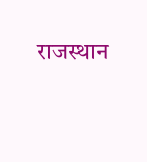राजस्थान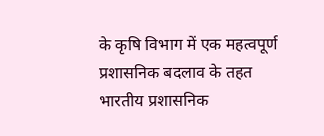के कृषि विभाग में एक महत्वपूर्ण प्रशासनिक बदलाव के तहत भारतीय प्रशासनिक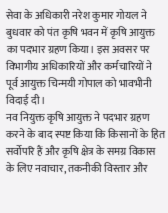सेवा के अधिकारी नरेश कुमार गोयल ने बुधवार को पंत कृषि भवन में कृषि आयुक्त का पदभार ग्रहण किया। इस अवसर पर विभागीय अधिकारियों और कर्मचारियों ने पूर्व आयुक्त चिन्मयी गोपाल को भावभीनी विदाई दी।
नव नियुक्त कृषि आयुक्त ने पदभार ग्रहण करने के बाद स्पष्ट किया कि किसानों के हित सर्वोपरि हैं और कृषि क्षेत्र के समग्र विकास के लिए नवाचार, तकनीकी विस्तार और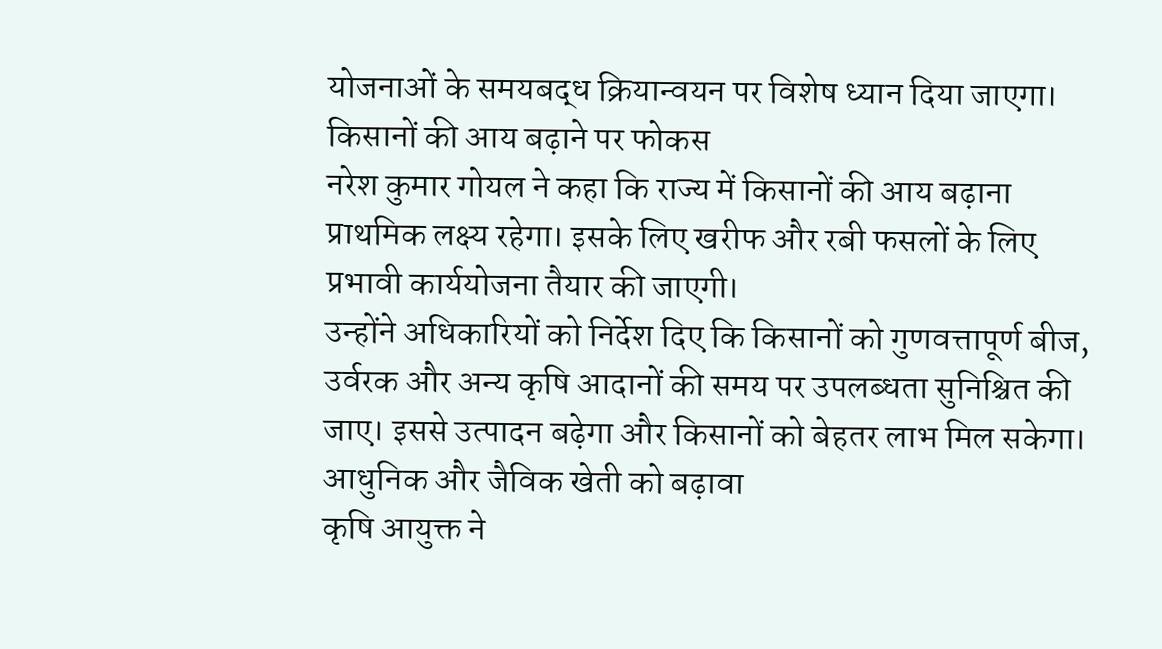योजनाओं के समयबद्ध क्रियान्वयन पर विशेष ध्यान दिया जाएगा।
किसानों की आय बढ़ाने पर फोकस
नरेश कुमार गोयल ने कहा कि राज्य में किसानों की आय बढ़ाना प्राथमिक लक्ष्य रहेगा। इसके लिए खरीफ और रबी फसलों के लिए प्रभावी कार्ययोजना तैयार की जाएगी।
उन्होंने अधिकारियों को निर्देश दिए कि किसानों को गुणवत्तापूर्ण बीज, उर्वरक और अन्य कृषि आदानों की समय पर उपलब्धता सुनिश्चित की जाए। इससे उत्पादन बढ़ेगा और किसानों को बेहतर लाभ मिल सकेगा।
आधुनिक और जैविक खेती को बढ़ावा
कृषि आयुक्त ने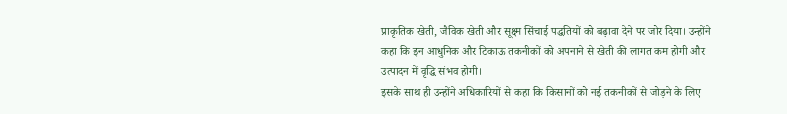प्राकृतिक खेती, जैविक खेती और सूक्ष्म सिंचाई पद्धतियों को बढ़ावा देने पर जोर दिया। उन्होंने कहा कि इन आधुनिक और टिकाऊ तकनीकों को अपनाने से खेती की लागत कम होगी और उत्पादन में वृद्धि संभव होगी।
इसके साथ ही उन्होंने अधिकारियों से कहा कि किसानों को नई तकनीकों से जोड़ने के लिए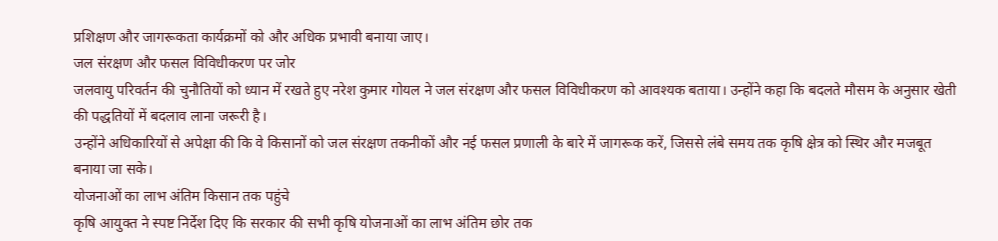प्रशिक्षण और जागरूकता कार्यक्रमों को और अधिक प्रभावी बनाया जाए।
जल संरक्षण और फसल विविधीकरण पर जोर
जलवायु परिवर्तन की चुनौतियों को ध्यान में रखते हुए नरेश कुमार गोयल ने जल संरक्षण और फसल विविधीकरण को आवश्यक बताया। उन्होंने कहा कि बदलते मौसम के अनुसार खेती की पद्धतियों में बदलाव लाना जरूरी है।
उन्होंने अधिकारियों से अपेक्षा की कि वे किसानों को जल संरक्षण तकनीकों और नई फसल प्रणाली के बारे में जागरूक करें, जिससे लंबे समय तक कृषि क्षेत्र को स्थिर और मजबूत बनाया जा सके।
योजनाओं का लाभ अंतिम किसान तक पहुंचे
कृषि आयुक्त ने स्पष्ट निर्देश दिए कि सरकार की सभी कृषि योजनाओं का लाभ अंतिम छोर तक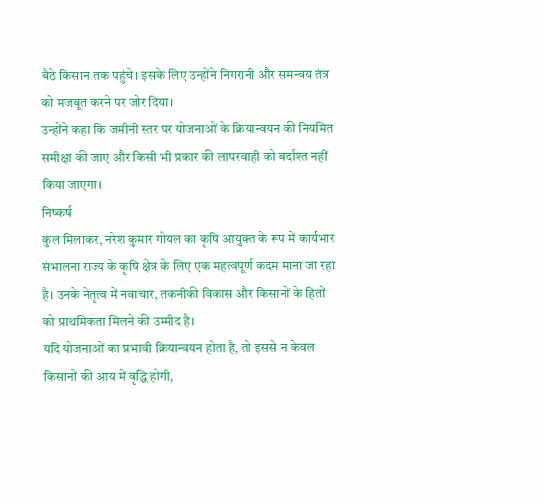बैठे किसान तक पहुंचे। इसके लिए उन्होंने निगरानी और समन्वय तंत्र को मजबूत करने पर जोर दिया।
उन्होंने कहा कि जमीनी स्तर पर योजनाओं के क्रियान्वयन की नियमित समीक्षा की जाए और किसी भी प्रकार की लापरवाही को बर्दाश्त नहीं किया जाएगा।
निष्कर्ष
कुल मिलाकर, नरेश कुमार गोयल का कृषि आयुक्त के रूप में कार्यभार संभालना राज्य के कृषि क्षेत्र के लिए एक महत्वपूर्ण कदम माना जा रहा है। उनके नेतृत्व में नवाचार, तकनीकी विकास और किसानों के हितों को प्राथमिकता मिलने की उम्मीद है।
यदि योजनाओं का प्रभावी क्रियान्वयन होता है, तो इससे न केवल किसानों की आय में वृद्धि होगी,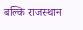बल्कि राजस्थान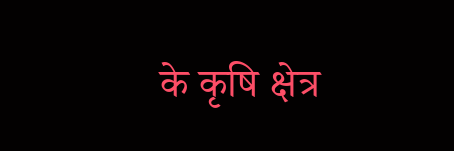के कृषि क्षेत्र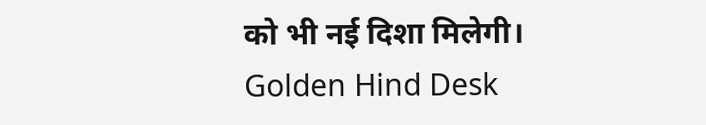को भी नई दिशा मिलेगी।
Golden Hind Desk